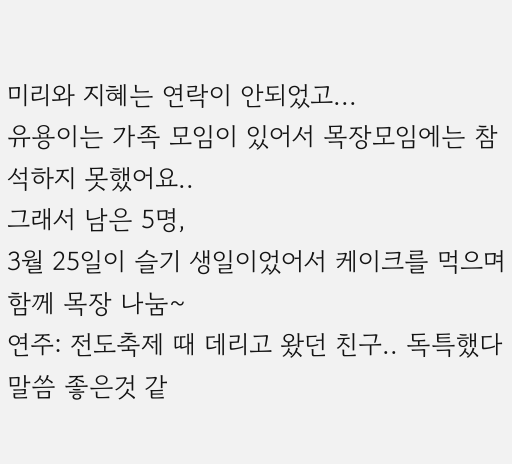미리와 지혜는 연락이 안되었고...
유용이는 가족 모임이 있어서 목장모임에는 참석하지 못했어요..
그래서 남은 5명,
3월 25일이 슬기 생일이었어서 케이크를 먹으며
함께 목장 나눔~
연주: 전도축제 때 데리고 왔던 친구.. 독특했다 말씀 좋은것 같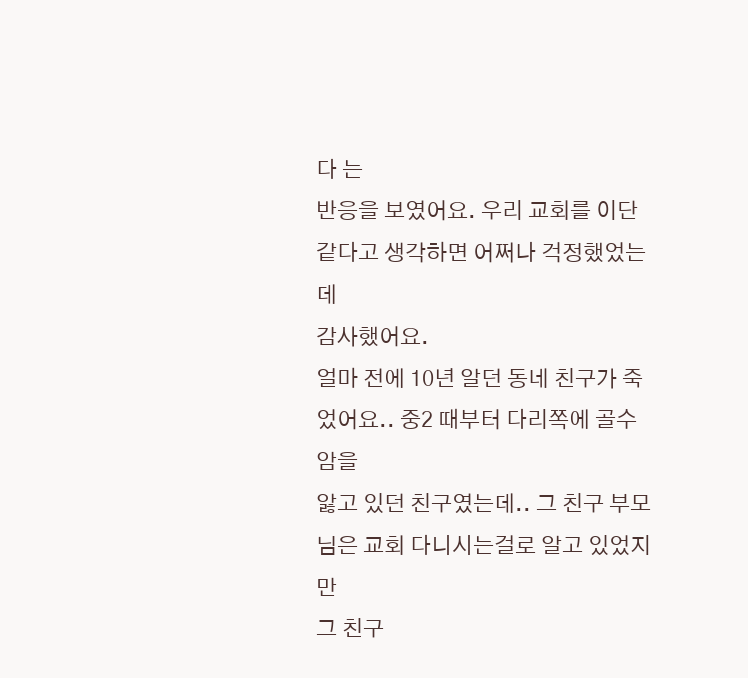다 는
반응을 보였어요. 우리 교회를 이단 같다고 생각하면 어쩌나 걱정했었는데
감사했어요.
얼마 전에 10년 알던 동네 친구가 죽었어요.. 중2 때부터 다리쪽에 골수암을
앓고 있던 친구였는데.. 그 친구 부모님은 교회 다니시는걸로 알고 있었지만
그 친구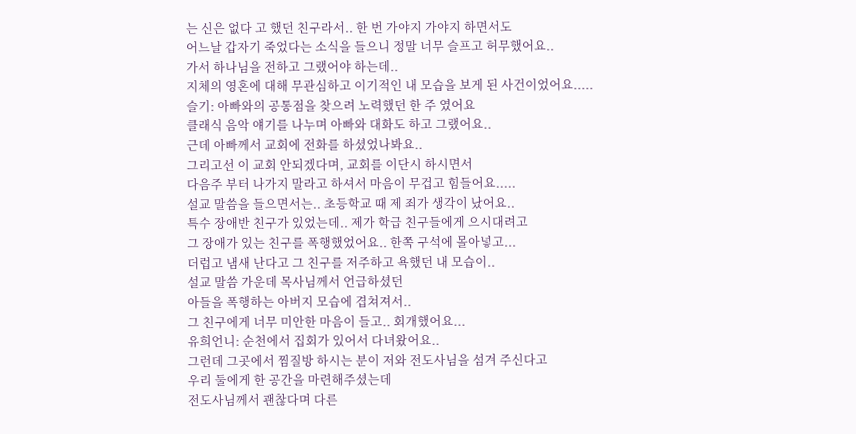는 신은 없다 고 했던 친구라서.. 한 번 가야지 가야지 하면서도
어느날 갑자기 죽었다는 소식을 들으니 정말 너무 슬프고 허무했어요..
가서 하나님을 전하고 그랬어야 하는데..
지체의 영혼에 대해 무관심하고 이기적인 내 모습을 보게 된 사건이었어요.....
슬기: 아빠와의 공통점을 찾으려 노력했던 한 주 였어요
클래식 음악 얘기를 나누며 아빠와 대화도 하고 그랬어요..
근데 아빠께서 교회에 전화를 하셨었나봐요..
그리고선 이 교회 안되겠다며, 교회를 이단시 하시면서
다음주 부터 나가지 말라고 하셔서 마음이 무겁고 힘들어요.....
설교 말씀을 들으면서는.. 초등학교 때 제 죄가 생각이 났어요..
특수 장애반 친구가 있었는데.. 제가 학급 친구들에게 으시대려고
그 장애가 있는 친구를 폭행했었어요.. 한쪽 구석에 몰아넣고...
더럽고 냄새 난다고 그 친구를 저주하고 욕했던 내 모습이..
설교 말씀 가운데 목사님께서 언급하셨던
아들을 폭행하는 아버지 모습에 겹쳐져서..
그 친구에게 너무 미안한 마음이 들고.. 회개했어요...
유희언니: 순천에서 집회가 있어서 다녀왔어요..
그런데 그곳에서 찜질방 하시는 분이 저와 전도사님을 섬겨 주신다고
우리 둘에게 한 공간을 마련해주셨는데
전도사님께서 괜찮다며 다른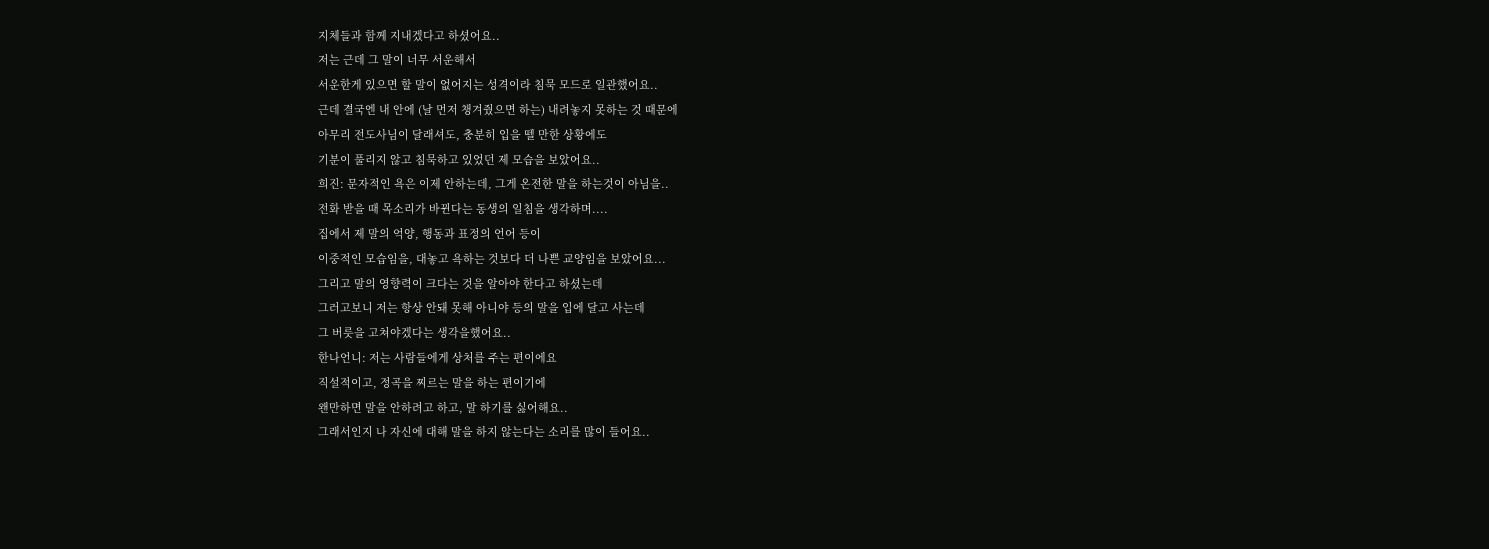지체들과 함께 지내겠다고 하셨어요..
저는 근데 그 말이 너무 서운해서
서운한게 있으면 할 말이 없어지는 성격이라 침묵 모드로 일관했어요..
근데 결국엔 내 안에 (날 먼저 챙겨줬으면 하는) 내려놓지 못하는 것 때문에
아무리 전도사님이 달래셔도, 충분히 입을 뗄 만한 상황에도
기분이 풀리지 않고 침묵하고 있었던 제 모습을 보았어요..
희진: 문자적인 욕은 이제 안하는데, 그게 온전한 말을 하는것이 아님을..
전화 받을 때 목소리가 바뀐다는 동생의 일침을 생각하며....
집에서 제 말의 억양, 행동과 표정의 언어 등이
이중적인 모습임을, 대놓고 욕하는 것보다 더 나쁜 교양임을 보았어요...
그리고 말의 영향력이 크다는 것을 알아야 한다고 하셨는데
그러고보니 저는 항상 안돼 못해 아니야 등의 말을 입에 달고 사는데
그 버릇을 고쳐야겠다는 생각을했어요..
한나언니: 저는 사람들에게 상처를 주는 편이에요
직설적이고, 정곡을 찌르는 말을 하는 편이기에
왠만하면 말을 안하려고 하고, 말 하기를 싫어해요..
그래서인지 나 자신에 대해 말을 하지 않는다는 소리를 많이 들어요..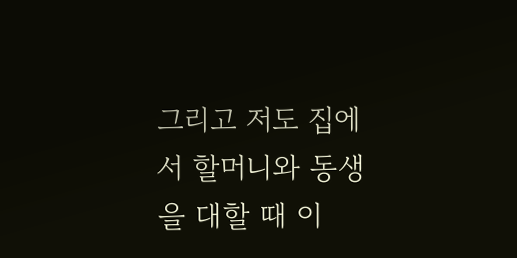그리고 저도 집에서 할머니와 동생을 대할 때 이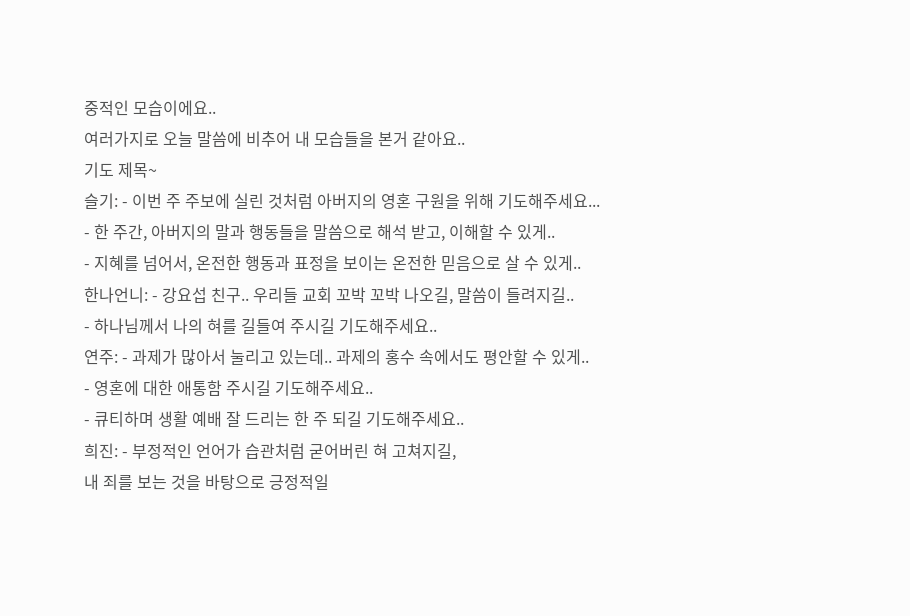중적인 모습이에요..
여러가지로 오늘 말씀에 비추어 내 모습들을 본거 같아요..
기도 제목~
슬기: - 이번 주 주보에 실린 것처럼 아버지의 영혼 구원을 위해 기도해주세요...
- 한 주간, 아버지의 말과 행동들을 말씀으로 해석 받고, 이해할 수 있게..
- 지혜를 넘어서, 온전한 행동과 표정을 보이는 온전한 믿음으로 살 수 있게..
한나언니: - 강요섭 친구.. 우리들 교회 꼬박 꼬박 나오길, 말씀이 들려지길..
- 하나님께서 나의 혀를 길들여 주시길 기도해주세요..
연주: - 과제가 많아서 눌리고 있는데.. 과제의 홍수 속에서도 평안할 수 있게..
- 영혼에 대한 애통함 주시길 기도해주세요..
- 큐티하며 생활 예배 잘 드리는 한 주 되길 기도해주세요..
희진: - 부정적인 언어가 습관처럼 굳어버린 혀 고쳐지길,
내 죄를 보는 것을 바탕으로 긍정적일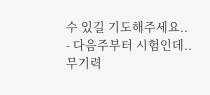수 있길 기도해주세요..
- 다음주부터 시험인데.. 무기력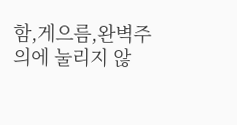함,게으름,완벽주의에 눌리지 않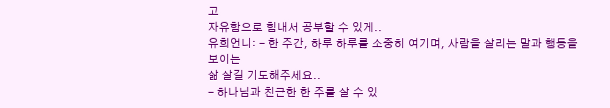고
자유함으로 힘내서 공부할 수 있게..
유희언니: - 한 주간, 하루 하루를 소중히 여기며, 사람을 살리는 말과 행동을 보이는
삶 살길 기도해주세요..
- 하나님과 친근한 한 주를 살 수 있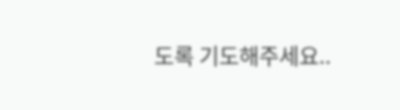도록 기도해주세요..